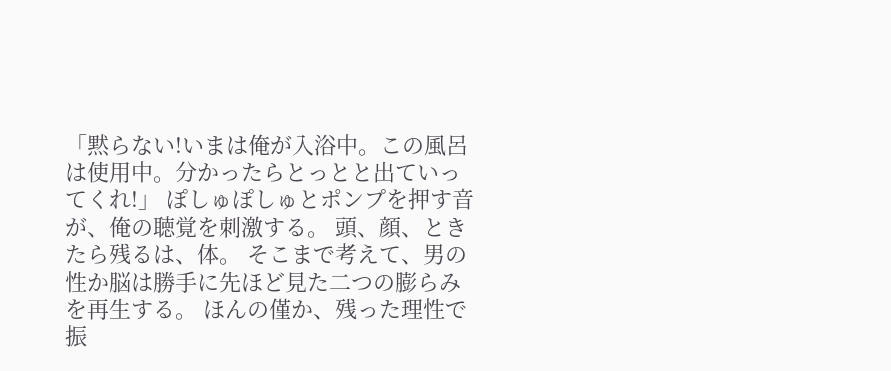「黙らない!いまは俺が入浴中。この風呂は使用中。分かったらとっとと出ていってくれ!」 ぽしゅぽしゅとポンプを押す音が、俺の聴覚を刺激する。 頭、顔、ときたら残るは、体。 そこまで考えて、男の性か脳は勝手に先ほど見た二つの膨らみを再生する。 ほんの僅か、残った理性で振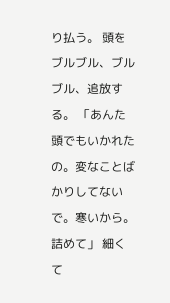り払う。 頭をブルブル、ブルブル、追放する。 「あんた頭でもいかれたの。変なことばかりしてないで。寒いから。詰めて」 細くて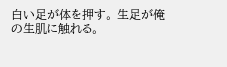白い足が体を押す。 生足が俺の生肌に触れる。